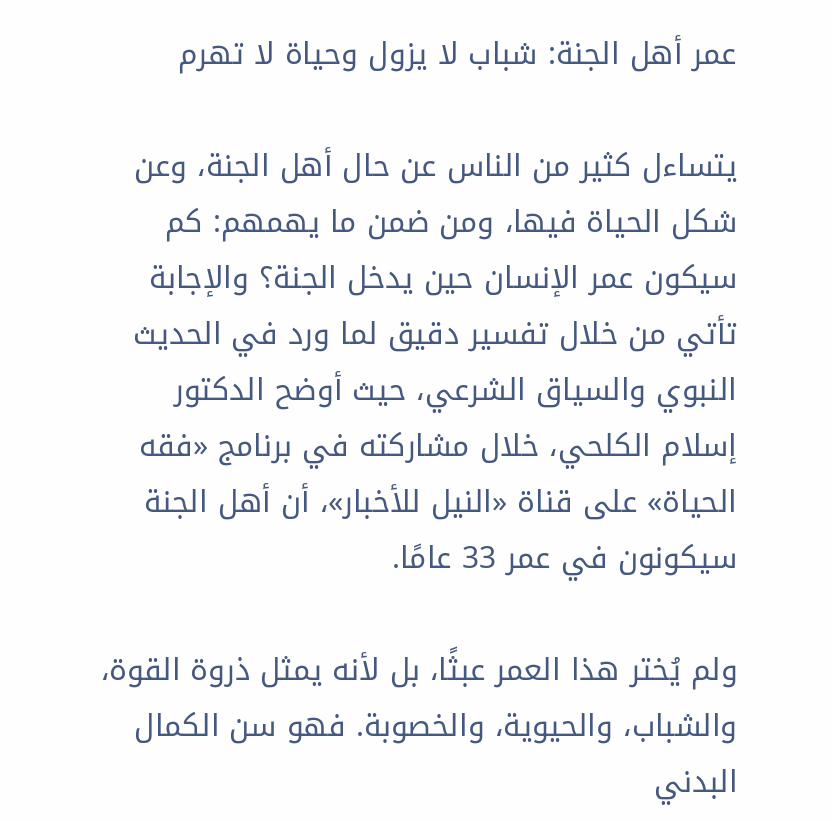عمر أهل الجنة: شباب لا يزول وحياة لا تهرم

يتساءل كثير من الناس عن حال أهل الجنة، وعن شكل الحياة فيها، ومن ضمن ما يهمهم: كم سيكون عمر الإنسان حين يدخل الجنة؟ والإجابة تأتي من خلال تفسير دقيق لما ورد في الحديث النبوي والسياق الشرعي، حيث أوضح الدكتور إسلام الكلحي، خلال مشاركته في برنامج «فقه الحياة» على قناة «النيل للأخبار»، أن أهل الجنة سيكونون في عمر 33 عامًا.

ولم يُختر هذا العمر عبثًا، بل لأنه يمثل ذروة القوة، والشباب، والحيوية، والخصوبة. فهو سن الكمال البدني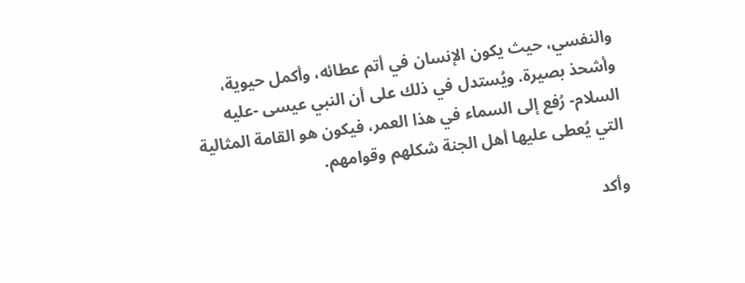والنفسي، حيث يكون الإنسان في أتم عطائه، وأكمل حيوية، وأشحذ بصيرة. ويُستدل في ذلك على أن النبي عيسى -عليه السلام- رُفع إلى السماء في هذا العمر، فيكون هو القامة المثالية التي يُعطى عليها أهل الجنة شكلهم وقوامهم.

وأكد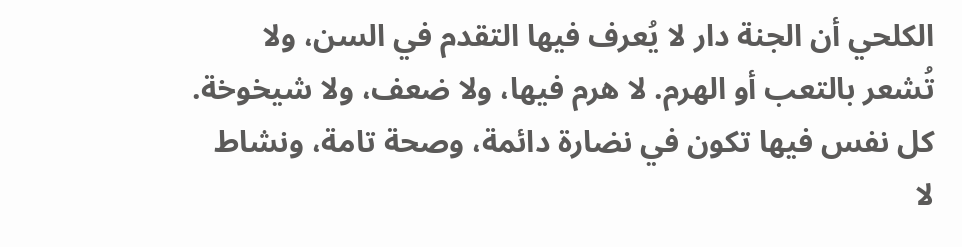الكلحي أن الجنة دار لا يُعرف فيها التقدم في السن، ولا تُشعر بالتعب أو الهرم. لا هرم فيها، ولا ضعف، ولا شيخوخة. كل نفس فيها تكون في نضارة دائمة، وصحة تامة، ونشاط لا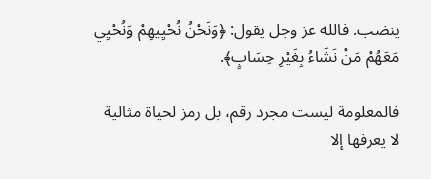ينضب. فالله عز وجل يقول: ﴿وَنَحْنُ نُحْيِيهِمْ وَنُحْيِي مَعَهُمْ مَنْ نَشَاءُ بِغَيْرِ حِسَابٍ﴾.

فالمعلومة ليست مجرد رقم، بل رمز لحياة مثالية لا يعرفها إلا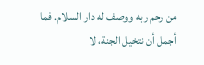من رحم ربه ووصف له دار السلام. فما أجمل أن نتخيل الجنة، لا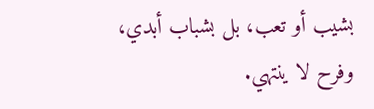بشيب أو تعب، بل بشباب أبدي، وفرح لا ينتهي.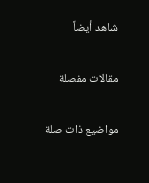شاهد أيضاً

مقالات مفصلة

مواضيع ذات صلة